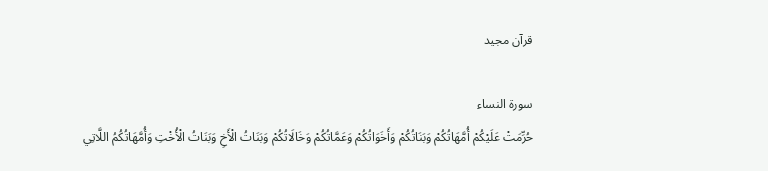قرآن مجيد

سورة النساء
حُرِّمَتْ عَلَيْكُمْ أُمَّهَاتُكُمْ وَبَنَاتُكُمْ وَأَخَوَاتُكُمْ وَعَمَّاتُكُمْ وَخَالَاتُكُمْ وَبَنَاتُ الْأَخِ وَبَنَاتُ الْأُخْتِ وَأُمَّهَاتُكُمُ اللَّاتِي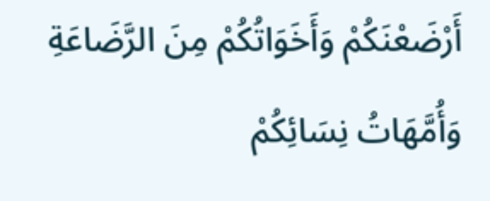أَرْضَعْنَكُمْ وَأَخَوَاتُكُمْ مِنَ الرَّضَاعَةِ وَأُمَّهَاتُ نِسَائِكُمْ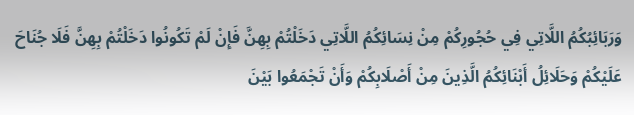وَرَبَائِبُكُمُ اللَّاتِي فِي حُجُورِكُمْ مِنْ نِسَائِكُمُ اللَّاتِي دَخَلْتُمْ بِهِنَّ فَإِنْ لَمْ تَكُونُوا دَخَلْتُمْ بِهِنَّ فَلَا جُنَاحَ عَلَيْكُمْ وَحَلَائِلُ أَبْنَائِكُمُ الَّذِينَ مِنْ أَصْلَابِكُمْ وَأَنْ تَجْمَعُوا بَيْنَ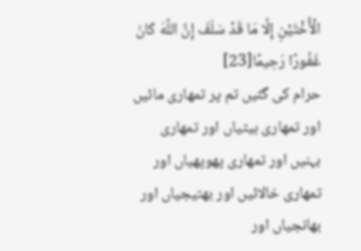الْأُخْتَيْنِ إِلَّا مَا قَدْ سَلَفَ إِنَّ اللَّهَ كَانَ غَفُورًا رَحِيمًا[23]
حرام کی گئیں تم پر تمھاری مائیں اور تمھاری بیٹیاں اور تمھاری بہنیں اور تمھاری پھوپھیاں اور تمھاری خالائیں اور بھتیجیاں اور بھانجیاں اور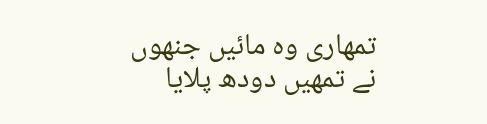تمھاری وہ مائیں جنھوں نے تمھیں دودھ پلایا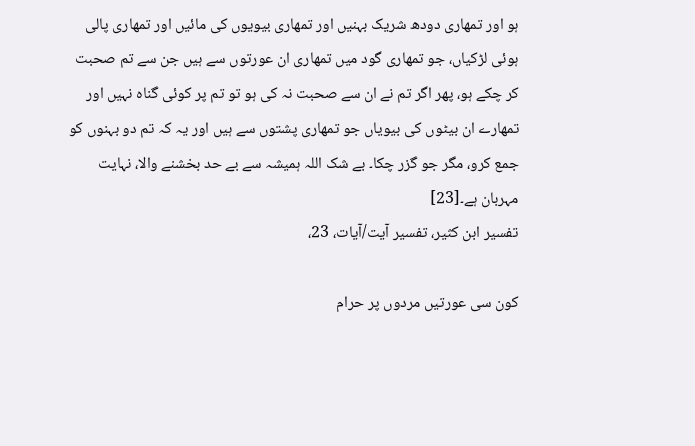ہو اور تمھاری دودھ شریک بہنیں اور تمھاری بیویوں کی مائیں اور تمھاری پالی ہوئی لڑکیاں، جو تمھاری گود میں تمھاری ان عورتوں سے ہیں جن سے تم صحبت کر چکے ہو، پھر اگر تم نے ان سے صحبت نہ کی ہو تو تم پر کوئی گناہ نہیں اور تمھارے ان بیٹوں کی بیویاں جو تمھاری پشتوں سے ہیں اور یہ کہ تم دو بہنوں کو جمع کرو، مگر جو گزر چکا۔ بے شک اللہ ہمیشہ سے بے حد بخشنے والا، نہایت مہربان ہے۔[23]
تفسیر ابن کثیر، تفسیر آیت/آیات، 23،

کون سی عورتیں مردوں پر حرام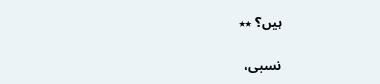ہیں؟ ٭٭

نسبی،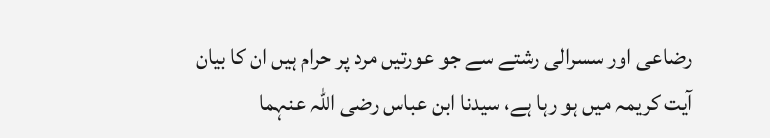رضاعی اور سسرالی رشتے سے جو عورتیں مرد پر حرام ہیں ان کا بیان آیت کریمہ میں ہو رہا ہے، سیدنا ابن عباس رضی اللہ عنہما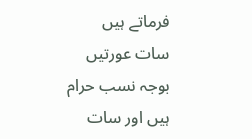فرماتے ہیں سات عورتیں بوجہ نسب حرام ہیں اور سات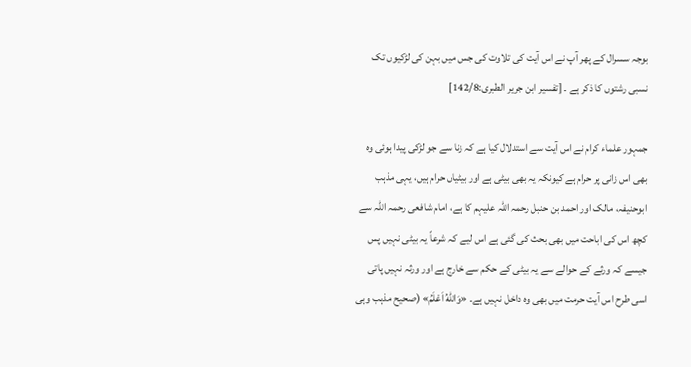بوجہ سسرال کے پھر آپ نے اس آیت کی تلاوت کی جس میں بہن کی لڑکیوں تک نسبی رشتوں کا ذکر ہے ۔ [تفسیر ابن جریر الطبری:142/8]

جمہور علماء کرام نے اس آیت سے استدلال کیا ہے کہ زنا سے جو لڑکی پیدا ہوئی وہ بھی اس زانی پر حرام ہے کیونکہ یہ بھی بیٹی ہے اور بیٹیاں حرام ہیں، یہی مذہب ابوحنیفہ، مالک اور احمد بن حنبل رحمہ اللہ علیہم کا ہے، امام شافعی رحمہ اللہ سے کچھ اس کی اباحت میں بھی بحث کی گئی ہے اس لیے کہ شرعاً یہ بیٹی نہیں پس جیسے کہ ورثے کے حوالے سے یہ بیٹی کے حکم سے خارج ہے اور ورثہ نہیں پاتی اسی طرح اس آیت حرمت میں بھی وہ داخل نہیں ہے۔ «وَاللهُ اَعْلَمُ» (صحیح مذہب وہی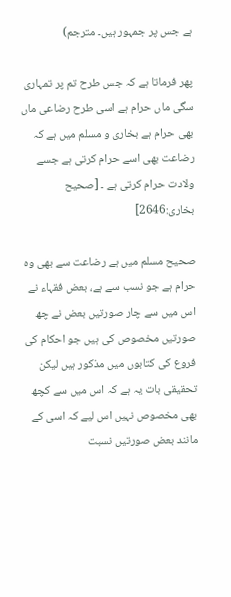ہے جس پر جمہور ہیں۔ مترجم)

پھر فرماتا ہے کہ جس طرح تم پر تمہاری سگی ماں حرام ہے اسی طرح رضاعی ماں بھی حرام ہے بخاری و مسلم میں ہے کہ رضاعت بھی اسے حرام کرتی ہے جسے ولادت حرام کرتی ہے ۔ [صحیح بخاری:2646]

صحیح مسلم میں ہے رضاعت سے بھی وہ حرام ہے جو نسب سے ہے، بعض فقہاء نے اس میں سے چار صورتیں بعض نے چھ صورتیں مخصوص کی ہیں جو احکام کی فروع کی کتابوں میں مذکور ہیں لیکن تحقیقی بات یہ ہے کہ اس میں سے کچھ بھی مخصوص نہیں اس لیے کہ اسی کے مانند بعض صورتیں نسبت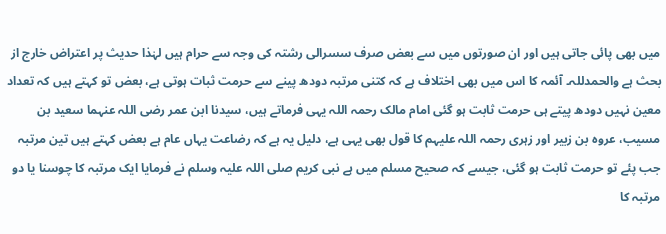میں بھی پائی جاتی ہیں اور ان صورتوں میں سے بعض صرف سسرالی رشتہ کی وجہ سے حرام ہیں لہٰذا حدیث پر اعتراض خارج از بحث ہے والحمدللہ۔ آئمہ کا اس میں بھی اختلاف ہے کہ کتنی مرتبہ دودھ پینے سے حرمت ثبات ہوتی ہے، بعض تو کہتے ہیں کہ تعداد معین نہیں دودھ پیتے ہی حرمت ثابت ہو گئی امام مالک رحمہ اللہ یہی فرماتے ہیں، سیدنا ابن عمر رضی اللہ عنہما سعید بن مسیب، عروہ بن زبیر اور زہری رحمہ اللہ علیہم کا قول بھی یہی ہے، دلیل یہ ہے کہ رضاعت یہاں عام ہے بعض کہتے ہیں تین مرتبہ جب پئے تو حرمت ثابت ہو گئی، جیسے کہ صحیح مسلم میں ہے نبی کریم صلی اللہ علیہ وسلم نے فرمایا ایک مرتبہ کا چوسنا یا دو مرتبہ کا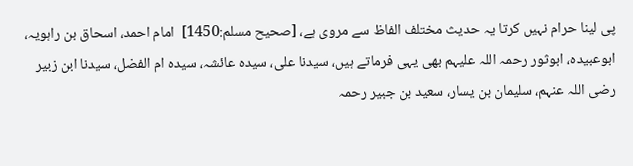پی لینا حرام نہیں کرتا یہ حدیث مختلف الفاظ سے مروی ہے، [صحیح مسلم:1450]  امام احمد، اسحاق بن راہویہ، ابوعبیدہ، ابوثور رحمہ اللہ علیہم بھی یہی فرماتے ہیں، سیدنا علی، سیدہ عائشہ، سیدہ ام الفضل، سیدنا ابن زبیر رضی اللہ عنہم، سلیمان بن یسار، سعید بن جبیر رحمہ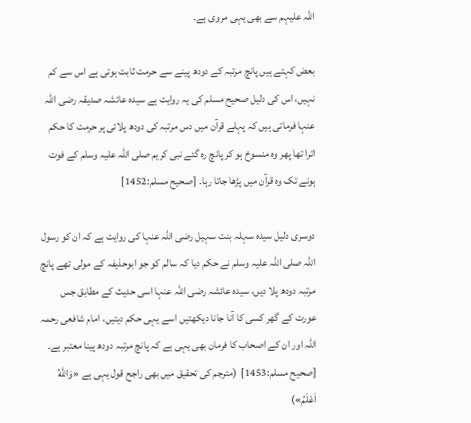اللہ علیہم سے بھی یہی مروی ہے۔

بعض کہتے ہیں پانچ مرتبہ کے دودھ پینے سے حرمت ثابت ہوتی ہے اس سے کم نہیں، اس کی دلیل صحیح مسلم کی یہ روایت ہے سیدہ عائشہ صدیقہ رضی اللہ عنہا فرماتی ہیں کہ پہلے قرآن میں دس مرتبہ کی دودھ پلائی پر حرمت کا حکم اترا تھا پھر وہ منسوخ ہو کر پانچ رہ گئے نبی کریم صلی اللہ علیہ وسلم کے فوت ہونے تک وہ قرآن میں پڑھا جاتا رہا۔ [صحیح مسلم:1452]

دوسری دلیل سیدہ سہلہ بنت سہیل رضی اللہ عنہا کی روایت ہے کہ ان کو رسول اللہ صلی اللہ علیہ وسلم نے حکم دیا کہ سالم کو جو ابوحذیفہ کے مولی تھے پانچ مرتبہ دودھ پلا دیں، سیدہ عائشہ رضی اللہ عنہا اسی حدیث کے مطابق جس عورت کے گھر کسی کا آنا جانا دیکھتیں اسے یہی حکم دیتیں، امام شافعی رحمہ اللہ اور ان کے اصحاب کا فرمان بھی یہی ہے کہ پانچ مرتبہ دودھ پینا معتبر ہے۔ [صحیح مسلم:1453]  (مترجم کی تحقیق میں بھی راجح قول یہی ہے «وَاللهُ اَعْلَمُ»)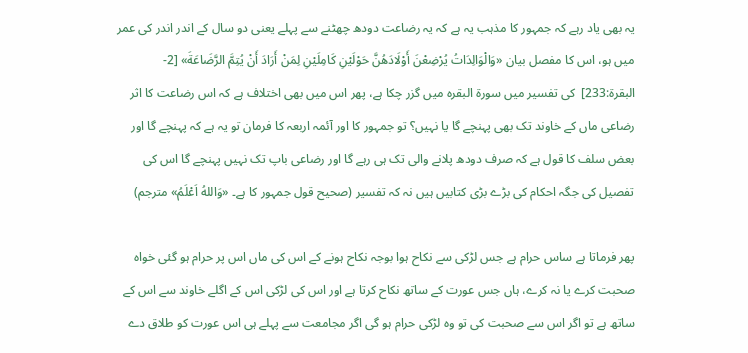یہ بھی یاد رہے کہ جمہور کا مذہب یہ ہے کہ یہ رضاعت دودھ چھٹنے سے پہلے یعنی دو سال کے اندر اندر کی عمر میں ہو، اس کا مفصل بیان «وَالْوَالِدَاتُ يُرْضِعْنَ أَوْلَادَهُنَّ حَوْلَيْنِ كَامِلَيْنِ لِمَنْ أَرَادَ أَنْ يُتِمَّ الرَّضَاعَةَ» [2-البقرة:233]  کی تفسیر میں سورۃ البقرہ میں گزر چکا ہے، پھر اس میں بھی اختلاف ہے کہ اس رضاعت کا اثر رضاعی ماں کے خاوند تک بھی پہنچے گا یا نہیں؟ تو جمہور کا اور آئمہ اربعہ کا فرمان تو یہ ہے کہ پہنچے گا اور بعض سلف کا قول ہے کہ صرف دودھ پلانے والی تک ہی رہے گا اور رضاعی باپ تک نہیں پہنچے گا اس کی تفصیل کی جگہ احکام کی بڑے بڑی کتابیں ہیں نہ کہ تفسیر (صحیح قول جمہور کا ہے۔ «وَاللهُ اَعْلَمُ» مترجم)

پھر فرماتا ہے ساس حرام ہے جس لڑکی سے نکاح ہوا بوجہ نکاح ہونے کے اس کی ماں اس پر حرام ہو گئی خواہ صحبت کرے یا نہ کرے، ہاں جس عورت کے ساتھ نکاح کرتا ہے اور اس کی لڑکی اس کے اگلے خاوند سے اس کے ساتھ ہے تو اگر اس سے صحبت کی تو وہ لڑکی حرام ہو گی اگر مجامعت سے پہلے ہی اس عورت کو طلاق دے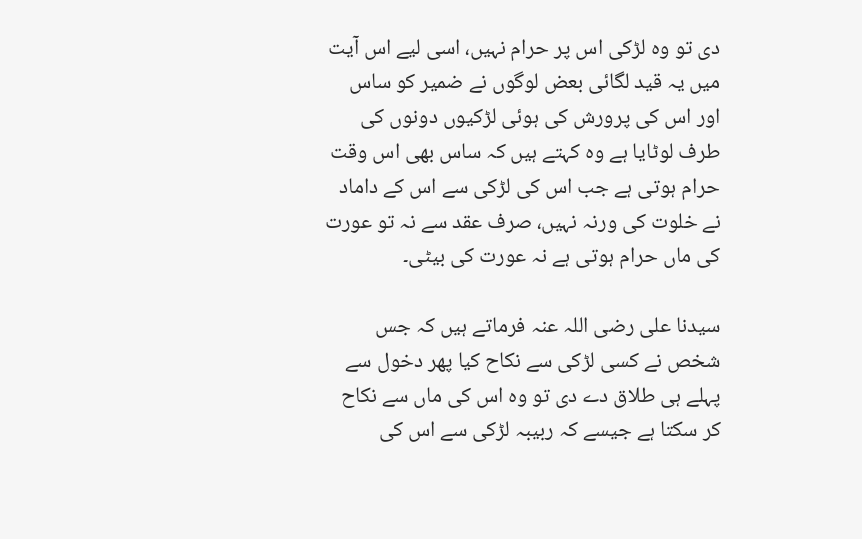دی تو وہ لڑکی اس پر حرام نہیں، اسی لیے اس آیت میں یہ قید لگائی بعض لوگوں نے ضمیر کو ساس اور اس کی پرورش کی ہوئی لڑکیوں دونوں کی طرف لوٹایا ہے وہ کہتے ہیں کہ ساس بھی اس وقت حرام ہوتی ہے جب اس کی لڑکی سے اس کے داماد نے خلوت کی ورنہ نہیں، صرف عقد سے نہ تو عورت کی ماں حرام ہوتی ہے نہ عورت کی بیٹی۔

سیدنا علی رضی اللہ عنہ فرماتے ہیں کہ جس شخص نے کسی لڑکی سے نکاح کیا پھر دخول سے پہلے ہی طلاق دے دی تو وہ اس کی ماں سے نکاح کر سکتا ہے جیسے کہ ربیبہ لڑکی سے اس کی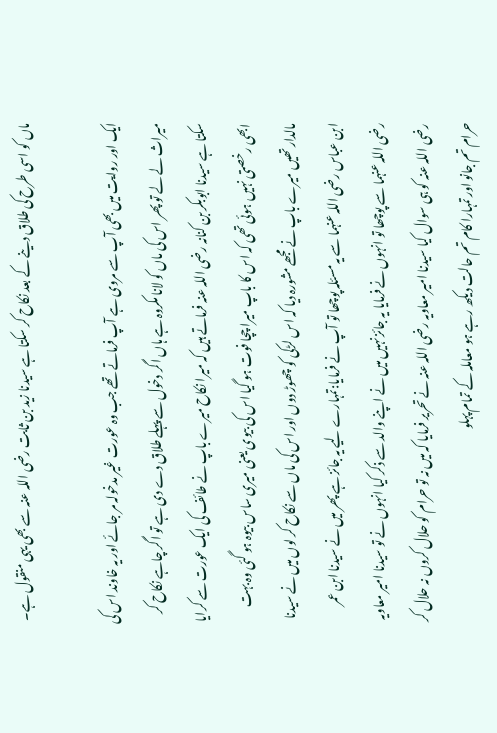ماں کو اسی طرح کی طلاق دینے کے بعد نکاح کر سکتا ہے سیدنا زید بن ثابت رضی اللہ عنہ سے بھی یہی منقول ہے۔

ایک اور روایت میں بھی آپ سے مروی ہے آپ فرماتے تھے جب وہ عورت غیر مدخولہ مر جائے اور یہ خاوند اس کی میراث لے لے تو پھر اس کی ماں کو لانا مکروہ ہے ہاں اگر دخول سے پہلے طلاق دے دی ہے تو اگر چاہے نکاح کر سکتا ہے سیدنا ابوبکر بن کنانہ رضی اللہ عنہ فرماتے ہیں کہ میرا نکاح میرے باپ نے طائف کی ایک عورت سے کرایا ابھی رخصتی نہیں ہوئی تھی کہ اس کا باپ میرا چچا فوت ہو گیا اس کی بیوی یعنی میری ساس بیوہ ہو گئی وہ بہت مالدار تھیں میرے باپ نے مجھے مشورہ دیا کہ اس لڑکی کو چھوڑ دوں اور اس کی ماں سے نکاح کر لوں میں نے سیدنا ابن عباس رضی اللہ عنہما سے یہ مسئلہ پوچھا تو آپ نے فرمایا:تمہارے لیے یہ جائز ہے پھر میں نے سیدنا ابن عمر رضی اللہ عنہما سے پوچھا تو انہوں نے فرمایا یہ جائز نہیں میں نے اپنے والد سے ذکر کیا انہوں نے تو سیدنا امیر معاویہ رضی اللہ عنہ کو ہی سوال کیا سیدنا امیر معاویہ رضی اللہ عنہ نے تحریر فرمایا کہ میں نہ تو حرام کو حلال کروں نہ حلال کر حرام تم جانو اور تمہارا کام تم حالت دیکھ رہے ہو معاملہ کے تمام پہلو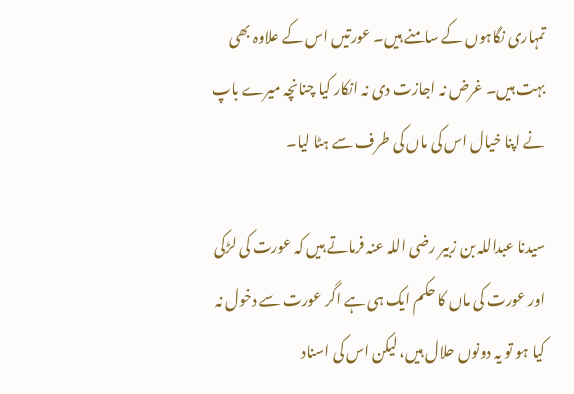تمہاری نگاہوں کے سامنے ہیں۔ عورتیں اس کے علاوہ بھی بہت ہیں۔ غرض نہ اجازت دی نہ انکار کیا چنانچہ میرے باپ نے اپنا خیال اس کی ماں کی طرف سے ہٹا لیا۔

سیدنا عبداللہ بن زبیر رضی اللہ عنہ فرماتے ہیں کہ عورت کی لڑکی اور عورت کی ماں کا حکم ایک ہی ہے اگر عورت سے دخول نہ کیا ہو تو یہ دونوں حلال ہیں، لیکن اس کی اسناد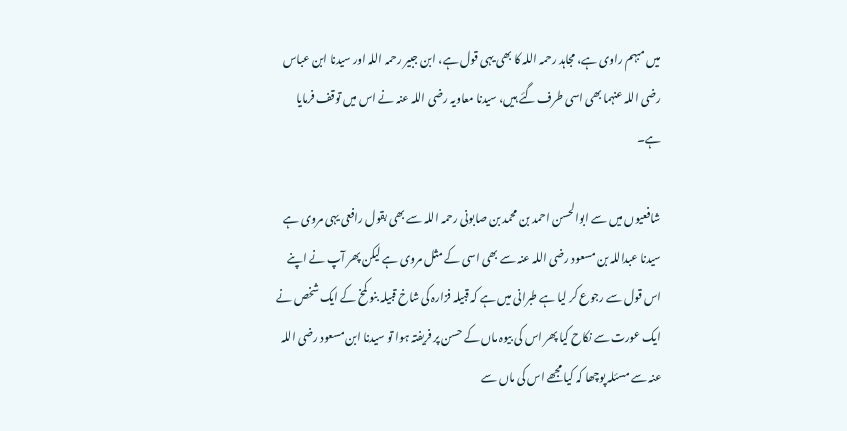میں مبہم راوی ہے، مجاہد رحمہ اللہ کا بھی یہی قول ہے، ابن جبیر رحمہ اللہ اور سیدنا ابن عباس رضی اللہ عنہما بھی اسی طرف گئے ہیں، سیدنا معاویہ رضی اللہ عنہ نے اس میں توقف فرمایا ہے۔

شافعیوں میں سے ابوالحسن احمد بن محمد بن صابونی رحمہ اللہ سے بھی بقول رافعی یہی مروی ہے سیدنا عبداللہ بن مسعود رضی اللہ عنہ سے بھی اسی کے مثل مروی ہے لیکن پھر آپ نے اپنے اس قول سے رجوع کر لیا ہے طبرانی میں ہے کہ قبیلہ فزارہ کی شاخ قبیلہ بنو کمخ کے ایک شخص نے ایک عورت سے نکاح کیا پھر اس کی بیوہ ماں کے حسن پر فریفتہ ہوا تو سیدنا ابن مسعود رضی اللہ عنہ سے مسئلہ پوچھا کہ کیا مجھے اس کی ماں سے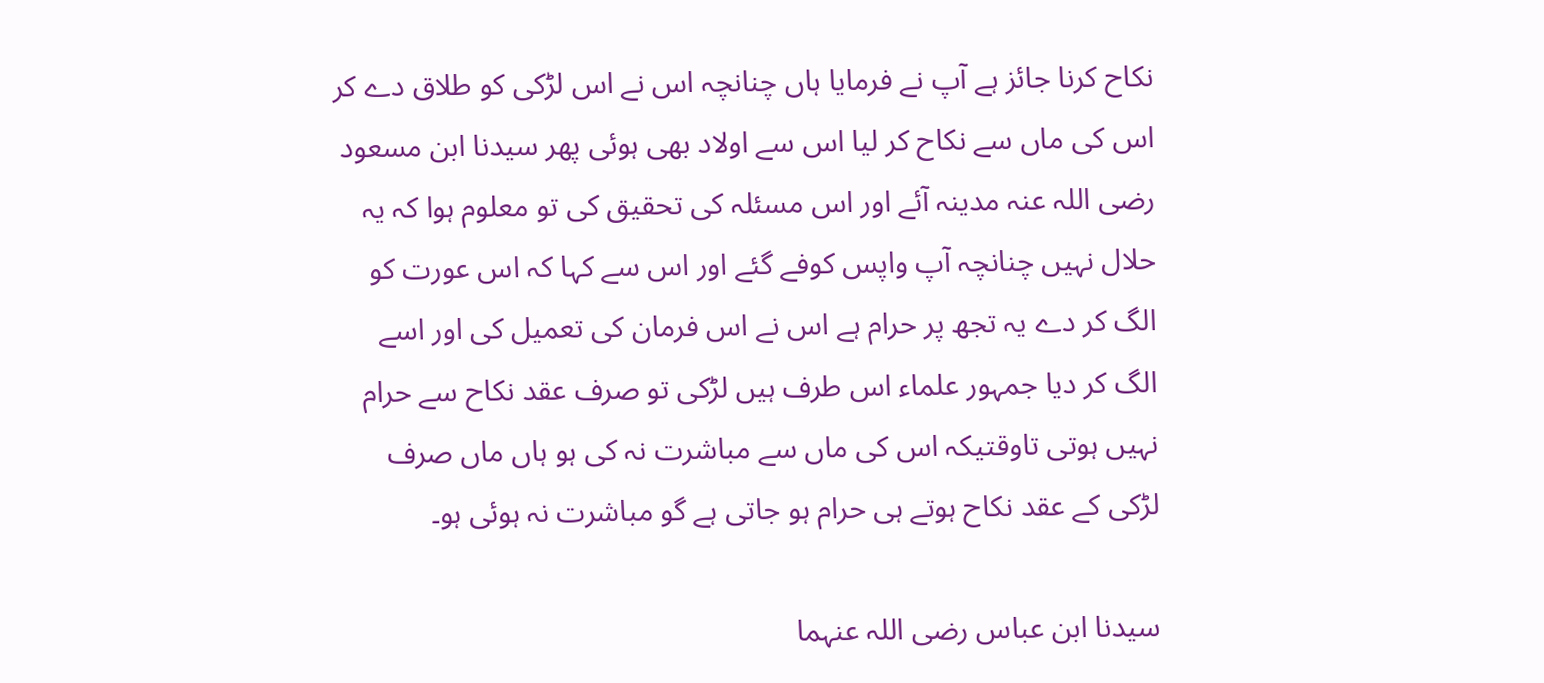نکاح کرنا جائز ہے آپ نے فرمایا ہاں چنانچہ اس نے اس لڑکی کو طلاق دے کر اس کی ماں سے نکاح کر لیا اس سے اولاد بھی ہوئی پھر سیدنا ابن مسعود رضی اللہ عنہ مدینہ آئے اور اس مسئلہ کی تحقیق کی تو معلوم ہوا کہ یہ حلال نہیں چنانچہ آپ واپس کوفے گئے اور اس سے کہا کہ اس عورت کو الگ کر دے یہ تجھ پر حرام ہے اس نے اس فرمان کی تعمیل کی اور اسے الگ کر دیا جمہور علماء اس طرف ہیں لڑکی تو صرف عقد نکاح سے حرام نہیں ہوتی تاوقتیکہ اس کی ماں سے مباشرت نہ کی ہو ہاں ماں صرف لڑکی کے عقد نکاح ہوتے ہی حرام ہو جاتی ہے گو مباشرت نہ ہوئی ہو۔

سیدنا ابن عباس رضی اللہ عنہما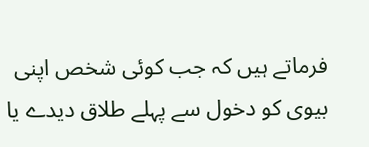فرماتے ہیں کہ جب کوئی شخص اپنی بیوی کو دخول سے پہلے طلاق دیدے یا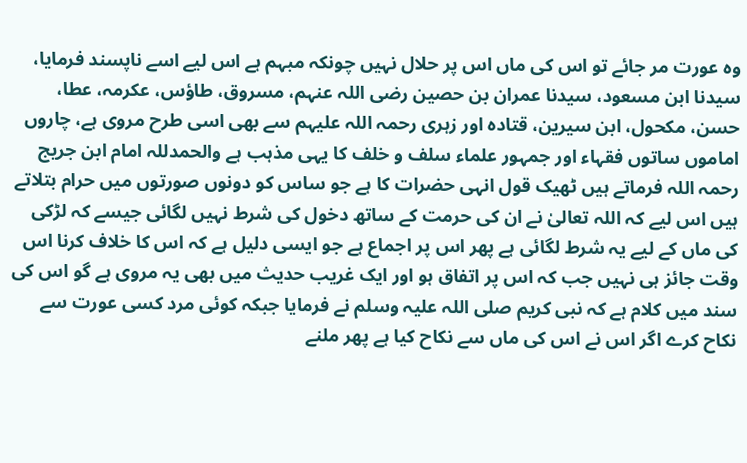وہ عورت مر جائے تو اس کی ماں اس پر حلال نہیں چونکہ مبہم ہے اس لیے اسے ناپسند فرمایا، سیدنا ابن مسعود، سیدنا عمران بن حصین رضی اللہ عنہم، مسروق، طاؤس، عکرمہ، عطا، حسن، مکحول، ابن سیرین، قتادہ اور زہری رحمہ اللہ علیہم سے بھی اسی طرح مروی ہے، چاروں اماموں ساتوں فقہاء اور جمہور علماء سلف و خلف کا یہی مذہب ہے والحمدللہ امام ابن جریج رحمہ اللہ فرماتے ہیں ٹھیک قول انہی حضرات کا ہے جو ساس کو دونوں صورتوں میں حرام بتلاتے ہیں اس لیے کہ اللہ تعالیٰ نے ان کی حرمت کے ساتھ دخول کی شرط نہیں لگائی جیسے کہ لڑکی کی ماں کے لیے یہ شرط لگائی ہے پھر اس پر اجماع ہے جو ایسی دلیل ہے کہ اس کا خلاف کرنا اس وقت جائز ہی نہیں جب کہ اس پر اتفاق ہو اور ایک غریب حدیث میں بھی یہ مروی ہے گو اس کی سند میں کلام ہے کہ نبی کریم صلی اللہ علیہ وسلم نے فرمایا جبکہ کوئی مرد کسی عورت سے نکاح کرے اگر اس نے اس کی ماں سے نکاح کیا ہے پھر ملنے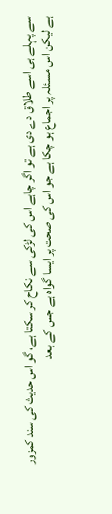سے پہلے ہی اسے طلاق دے دی ہے تو اگر چاہے اس کی لڑکی سے نکاح کر سکتا ہے، گو اس حدیث کی سند کمزور ہے لیکن اس مسئلہ پر اجماع ہو چکا ہے جو اس کی صحت پر ایسا گواہ ہے جس کے بعد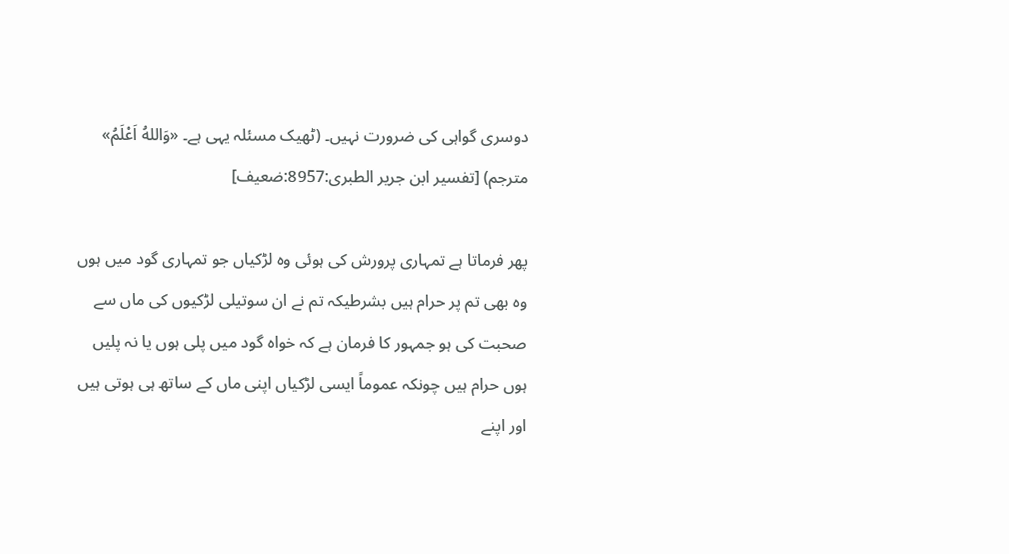دوسری گواہی کی ضرورت نہیں۔ (ٹھیک مسئلہ یہی ہے۔ «وَاللهُ اَعْلَمُ» مترجم) [تفسیر ابن جریر الطبری:8957:ضعیف]

پھر فرماتا ہے تمہاری پرورش کی ہوئی وہ لڑکیاں جو تمہاری گود میں ہوں وہ بھی تم پر حرام ہیں بشرطیکہ تم نے ان سوتیلی لڑکیوں کی ماں سے صحبت کی ہو جمہور کا فرمان ہے کہ خواہ گود میں پلی ہوں یا نہ پلیں ہوں حرام ہیں چونکہ عموماً ایسی لڑکیاں اپنی ماں کے ساتھ ہی ہوتی ہیں اور اپنے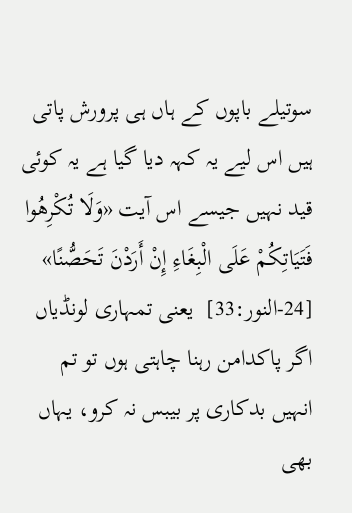سوتیلے باپوں کے ہاں ہی پرورش پاتی ہیں اس لیے یہ کہہ دیا گیا ہے یہ کوئی قید نہیں جیسے اس آیت «وَلَا تُكْرِهُوا فَتَيَاتِكُمْ عَلَى الْبِغَاءِ إِنْ أَرَدْنَ تَحَصُّنًا» [24-النور:33]  یعنی تمہاری لونڈیاں اگر پاکدامن رہنا چاہتی ہوں تو تم انہیں بدکاری پر بیبس نہ کرو، یہاں بھی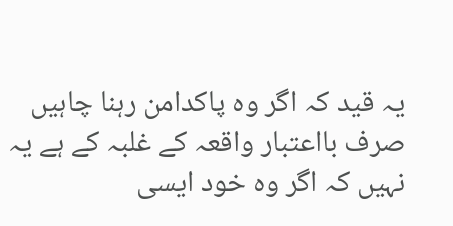یہ قید کہ اگر وہ پاکدامن رہنا چاہیں صرف بااعتبار واقعہ کے غلبہ کے ہے یہ نہیں کہ اگر وہ خود ایسی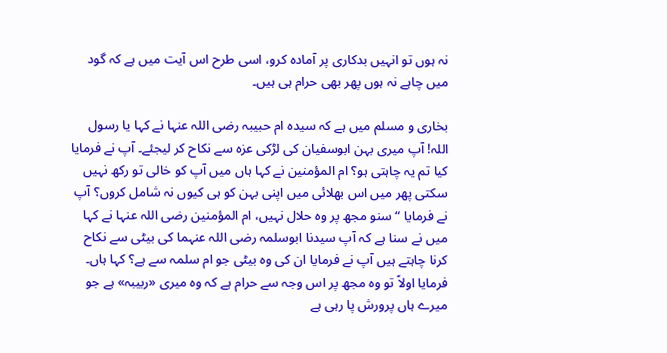نہ ہوں تو انہیں بدکاری پر آمادہ کرو، اسی طرح اس آیت میں ہے کہ گود میں چاہے نہ ہوں پھر بھی حرام ہی ہیں۔

بخاری و مسلم میں ہے کہ سیدہ ام حبیبہ رضی اللہ عنہا نے کہا یا رسول اللہ! آپ میری بہن ابوسفیان کی لڑکی عزہ سے نکاح کر لیجئے۔ آپ نے فرمایا کیا تم یہ چاہتی ہو؟ ام المؤمنین نے کہا ہاں میں آپ کو خالی تو رکھ نہیں سکتی پھر میں اس بھلائی میں اپنی بہن کو ہی کیوں نہ شامل کروں؟ آپ نے فرمایا “ سنو مجھ پر وہ حلال نہیں، ام المؤمنین رضی اللہ عنہا نے کہا میں نے سنا ہے کہ آپ سیدنا ابوسلمہ رضی اللہ عنہما کی بیٹی سے نکاح کرنا چاہتے ہیں آپ نے فرمایا ان کی وہ بیٹی جو ام سلمہ سے ہے؟ کہا ہاں۔ فرمایا اولاً تو وہ مجھ پر اس وجہ سے حرام ہے کہ وہ میری «ربیبہ» ہے جو میرے ہاں پرورش پا رہی ہے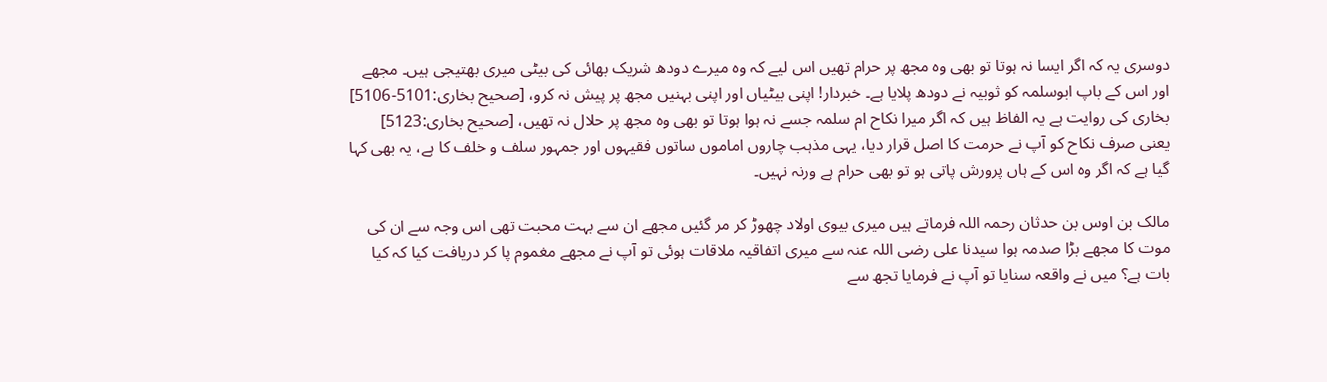دوسری یہ کہ اگر ایسا نہ ہوتا تو بھی وہ مجھ پر حرام تھیں اس لیے کہ وہ میرے دودھ شریک بھائی کی بیٹی میری بھتیجی ہیں۔ مجھے اور اس کے باپ ابوسلمہ کو ثوبیہ نے دودھ پلایا ہے۔ خبردار! اپنی بیٹیاں اور اپنی بہنیں مجھ پر پیش نہ کرو، [صحیح بخاری:5101-5106]  بخاری کی روایت ہے یہ الفاظ ہیں کہ اگر میرا نکاح ام سلمہ جسے نہ ہوا ہوتا تو بھی وہ مجھ پر حلال نہ تھیں، [صحیح بخاری:5123]  یعنی صرف نکاح کو آپ نے حرمت کا اصل قرار دیا، یہی مذہب چاروں اماموں ساتوں فقیہوں اور جمہور سلف و خلف کا ہے، یہ بھی کہا گیا ہے کہ اگر وہ اس کے ہاں پرورش پاتی ہو تو بھی حرام ہے ورنہ نہیں۔

مالک بن اوس بن حدثان رحمہ اللہ فرماتے ہیں میری بیوی اولاد چھوڑ کر مر گئیں مجھے ان سے بہت محبت تھی اس وجہ سے ان کی موت کا مجھے بڑا صدمہ ہوا سیدنا علی رضی اللہ عنہ سے میری اتفاقیہ ملاقات ہوئی تو آپ نے مجھے مغموم پا کر دریافت کیا کہ کیا بات ہے؟ میں نے واقعہ سنایا تو آپ نے فرمایا تجھ سے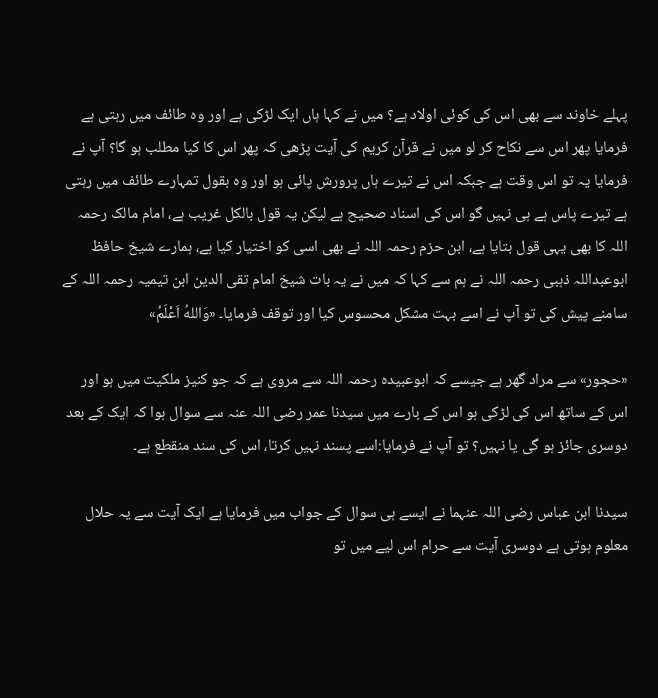پہلے خاوند سے بھی اس کی کوئی اولاد ہے؟ میں نے کہا ہاں ایک لڑکی ہے اور وہ طائف میں رہتی ہے فرمایا پھر اس سے نکاح کر لو میں نے قرآن کریم کی آیت پڑھی کہ پھر اس کا کیا مطلب ہو گا؟ آپ نے فرمایا یہ تو اس وقت ہے جبکہ اس نے تیرے ہاں پرورش پائی ہو اور وہ بقول تمہارے طائف میں رہتی ہے تیرے پاس ہے ہی نہیں گو اس کی اسناد صحیح ہے لیکن یہ قول بالکل غریب ہے، امام مالک رحمہ اللہ کا بھی یہی قول بتایا ہے، ابن حزم رحمہ اللہ نے بھی اسی کو اختیار کیا ہے، ہمارے شیخ حافظ ابوعبداللہ ذہبی رحمہ اللہ نے ہم سے کہا کہ میں نے یہ بات شیخ امام تقی الدین ابن تیمیہ رحمہ اللہ کے سامنے پیش کی تو آپ نے اسے بہت مشکل محسوس کیا اور توقف فرمایا۔ «وَاللهُ اَعْلَمُ»

«حجور» سے مراد گھر ہے جیسے کہ ابوعبیدہ رحمہ اللہ سے مروی ہے کہ جو کنیز ملکیت میں ہو اور اس کے ساتھ اس کی لڑکی ہو اس کے بارے میں سیدنا عمر رضی اللہ عنہ سے سوال ہوا کہ ایک کے بعد دوسری جائز ہو گی یا نہیں؟ تو آپ نے فرمایا:اسے پسند نہیں کرتا، اس کی سند منقطع ہے۔

سیدنا ابن عباس رضی اللہ عنہما نے ایسے ہی سوال کے جواب میں فرمایا ہے ایک آیت سے یہ حلال معلوم ہوتی ہے دوسری آیت سے حرام اس لیے میں تو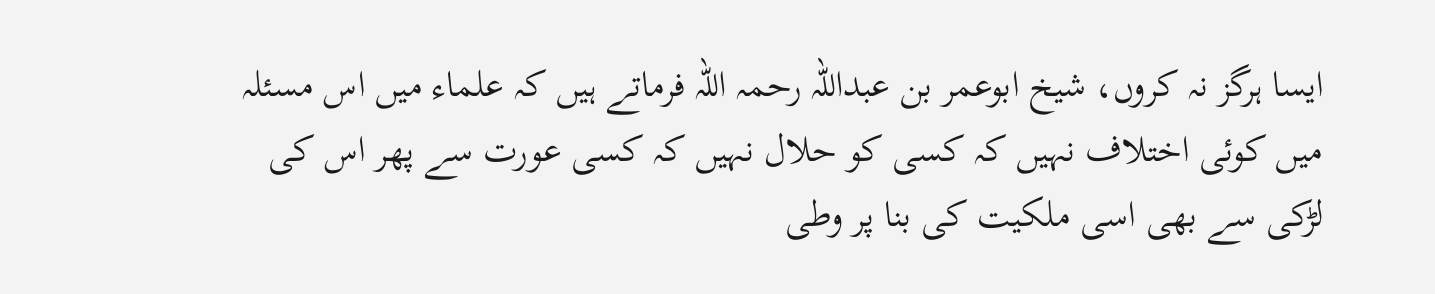ایسا ہرگز نہ کروں، شیخ ابوعمر بن عبداللہ رحمہ اللہ فرماتے ہیں کہ علماء میں اس مسئلہ میں کوئی اختلاف نہیں کہ کسی کو حلال نہیں کہ کسی عورت سے پھر اس کی لڑکی سے بھی اسی ملکیت کی بنا پر وطی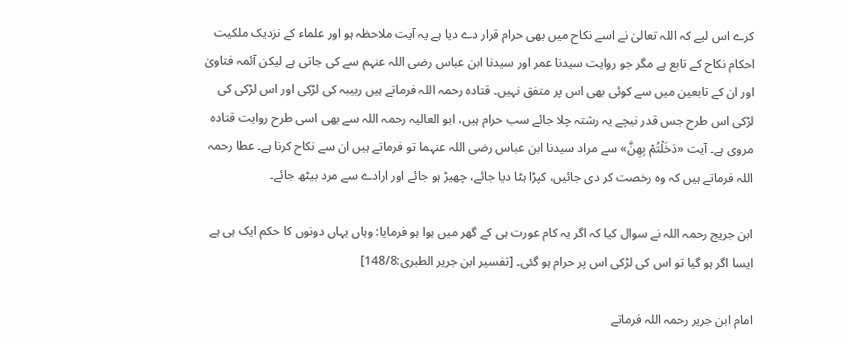کرے اس لیے کہ اللہ تعالیٰ نے اسے نکاح میں بھی حرام قرار دے دیا ہے یہ آیت ملاحظہ ہو اور علماء کے نزدیک ملکیت احکام نکاح کے تابع ہے مگر جو روایت سیدنا عمر اور سیدنا ابن عباس رضی اللہ عنہم سے کی جاتی ہے لیکن آئمہ فتاویٰ اور ان کے تابعین میں سے کوئی بھی اس پر متفق نہیں۔ قتادہ رحمہ اللہ فرماتے ہیں ربیبہ کی لڑکی اور اس لڑکی کی لڑکی اس طرح جس قدر نیچے یہ رشتہ چلا جائے سب حرام ہیں، ابو العالیہ رحمہ اللہ سے بھی اسی طرح روایت قتادہ مروی ہے۔ آیت «دَخَلْتُمْ بِهِنَّ» سے مراد سیدنا ابن عباس رضی اللہ عنہما تو فرماتے ہیں ان سے نکاح کرنا ہے۔ عطا رحمہ اللہ فرماتے ہیں کہ وہ رخصت کر دی جائیں، کپڑا ہٹا دیا جائے، چھیڑ ہو جائے اور ارادے سے مرد بیٹھ جائے۔

ابن جریج رحمہ اللہ نے سوال کیا کہ اگر یہ کام عورت ہی کے گھر میں ہوا ہو فرمایا: وہاں یہاں دونوں کا حکم ایک ہی ہے ایسا اگر ہو گیا تو اس کی لڑکی اس پر حرام ہو گئی۔ [تفسیر ابن جریر الطبری:148/8]

امام ابن جریر رحمہ اللہ فرماتے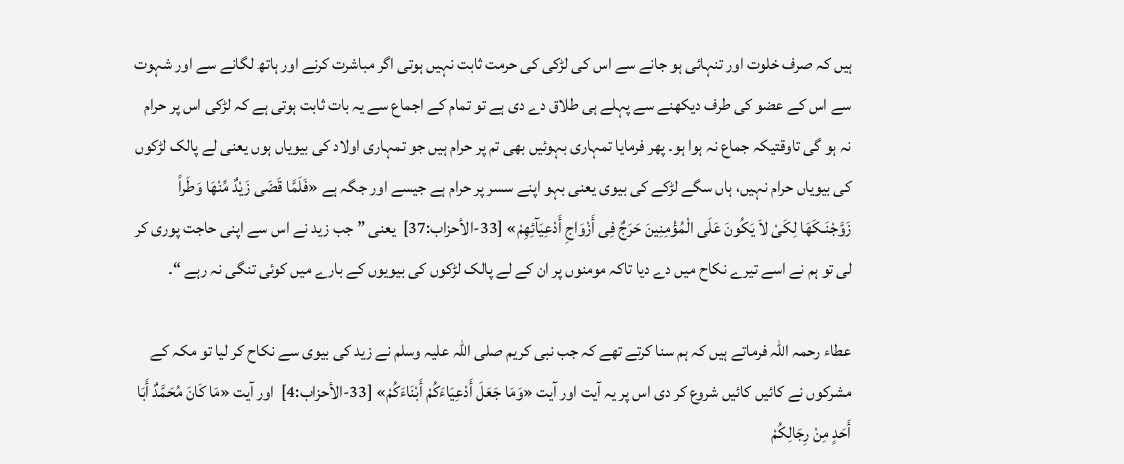ہیں کہ صرف خلوت اور تنہائی ہو جانے سے اس کی لڑکی کی حرمت ثابت نہیں ہوتی اگر مباشرت کرنے اور ہاتھ لگانے سے اور شہوت سے اس کے عضو کی طرف دیکھنے سے پہلے ہی طلاق دے دی ہے تو تمام کے اجماع سے یہ بات ثابت ہوتی ہے کہ لڑکی اس پر حرام نہ ہو گی تاوقتیکہ جماع نہ ہوا ہو۔ پھر فرمایا تمہاری بہوئیں بھی تم پر حرام ہیں جو تمہاری اولاد کی بیویاں ہوں یعنی لے پالک لڑکوں کی بیویاں حرام نہیں، ہاں سگے لڑکے کی بیوی یعنی بہو اپنے سسر پر حرام ہے جیسے اور جگہ ہے «فَلَمَّا قَضَى زَيْدٌ مِّنْهَا وَطَراً زَوَّجْنَـكَهَا لِكَىْ لاَ يَكُونَ عَلَى الْمُؤْمِنِينَ حَرَجٌ فِى أَزْوَاجِ أَدْعِيَآئِهِمْ» [33-الأحزاب:37]  یعنی ” جب زید نے اس سے اپنی حاجت پوری کر لی تو ہم نے اسے تیرے نکاح میں دے دیا تاکہ مومنوں پر ان کے لے پالک لڑکوں کی بیویوں کے بارے میں کوئی تنگی نہ رہے “۔

عطاء رحمہ اللہ فرماتے ہیں کہ ہم سنا کرتے تھے کہ جب نبی کریم صلی اللہ علیہ وسلم نے زید کی بیوی سے نکاح کر لیا تو مکہ کے مشرکوں نے کائیں کائیں شروع کر دی اس پر یہ آیت اور آیت «وَمَا جَعَلَ أَدْعِيَاءَكُمْ أَبْنَاءَكُمْ» [33-الأحزاب:4]  اور آیت «مَا كَانَ مُحَمَّدٌ أَبَا أَحَدٍ مِنْ رِجَالِكُمْ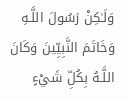وَلَـٰكِنْ رَسُولَ اللَّـهِ وَخَاتَمَ النَّبِيِّينَ وَكَانَ اللَّـهُ بِكُلِّ شَيْءٍ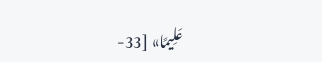عَلِيمًا» [33-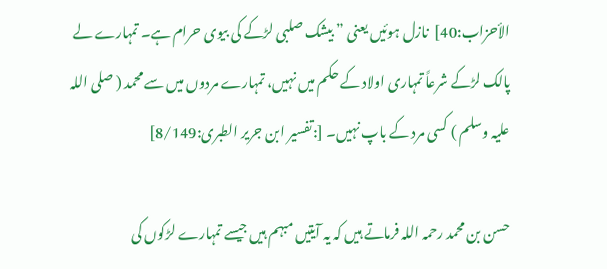الأحزاب:40]  نازل ہوئیں یعنی ” بیشک صلبی لڑکے کی بیوی حرام ہے۔ تمہارے لے پالک لڑکے شرعاً تمہاری اولاد کے حکم میں نہیں، تمہارے مردوں میں سے محمد ( صلی اللہ علیہ وسلم ) کسی مرد کے باپ نہیں۔ [:تفسیر ابن جریر الطبری:8/149]

حسن بن محمد رحمہ اللہ فرماتے ہیں کہ یہ آیتیں مبہم ہیں جیسے تمہارے لڑکوں کی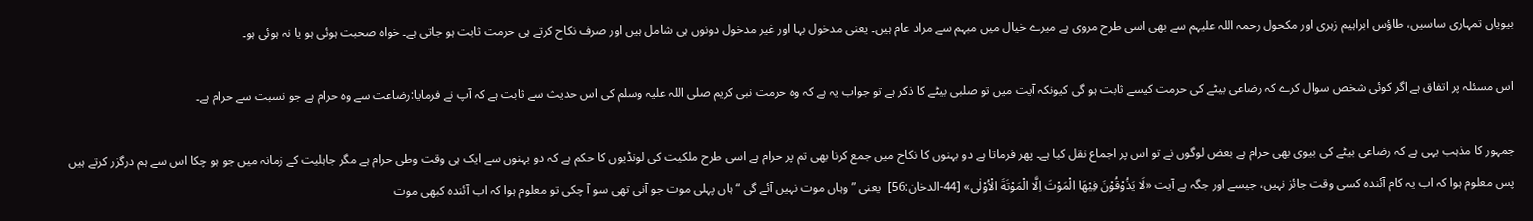بیویاں تمہاری ساسیں، طاؤس ابراہیم زہری اور مکحول رحمہ اللہ علیہم سے بھی اسی طرح مروی ہے میرے خیال میں مبہم سے مراد عام ہیں۔ یعنی مدخول بہا اور غیر مدخول دونوں ہی شامل ہیں اور صرف نکاح کرتے ہی حرمت ثابت ہو جاتی ہے۔ خواہ صحبت ہوئی ہو یا نہ ہوئی ہو۔

اس مسئلہ پر اتفاق ہے اگر کوئی شخص سوال کرے کہ رضاعی بیٹے کی حرمت کیسے ثابت ہو گی کیونکہ آیت میں تو صلبی بیٹے کا ذکر ہے تو جواب یہ ہے کہ وہ حرمت نبی کریم صلی اللہ علیہ وسلم کی اس حدیث سے ثابت ہے کہ آپ نے فرمایا:رضاعت سے وہ حرام ہے جو نسبت سے حرام ہے۔

جمہور کا مذہب یہی ہے کہ رضاعی بیٹے کی بیوی بھی حرام ہے بعض لوگوں نے تو اس پر اجماع نقل کیا ہے۔ پھر فرماتا ہے دو بہنوں کا نکاح میں جمع کرنا بھی تم پر حرام ہے اسی طرح ملکیت کی لونڈیوں کا حکم ہے کہ دو بہنوں سے ایک ہی وقت وطی حرام ہے مگر جاہلیت کے زمانہ میں جو ہو چکا اس سے ہم درگزر کرتے ہیں پس معلوم ہوا کہ اب یہ کام آئندہ کسی وقت جائز نہیں، جیسے اور جگہ ہے آیت «لَا يَذُوْقُوْنَ فِيْهَا الْمَوْتَ اِلَّا الْمَوْتَةَ الْاُوْلٰى» [44-الدخان:56]  یعنی ” وہاں موت نہیں آئے گی “ ہاں پہلی موت جو آنی تھی سو آ چکی تو معلوم ہوا کہ اب آئندہ کبھی موت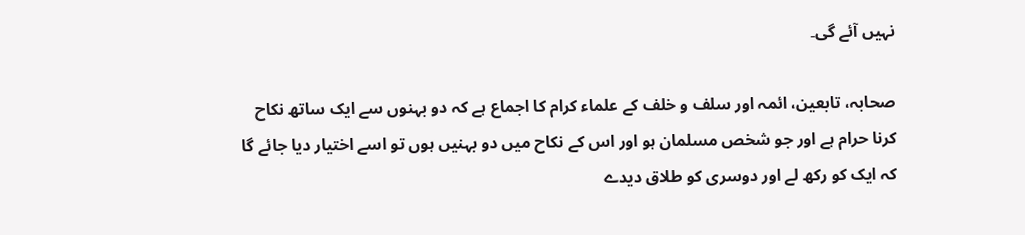نہیں آئے گی۔

صحابہ، تابعین، ائمہ اور سلف و خلف کے علماء کرام کا اجماع ہے کہ دو بہنوں سے ایک ساتھ نکاح کرنا حرام ہے اور جو شخص مسلمان ہو اور اس کے نکاح میں دو بہنیں ہوں تو اسے اختیار دیا جائے گا کہ ایک کو رکھ لے اور دوسری کو طلاق دیدے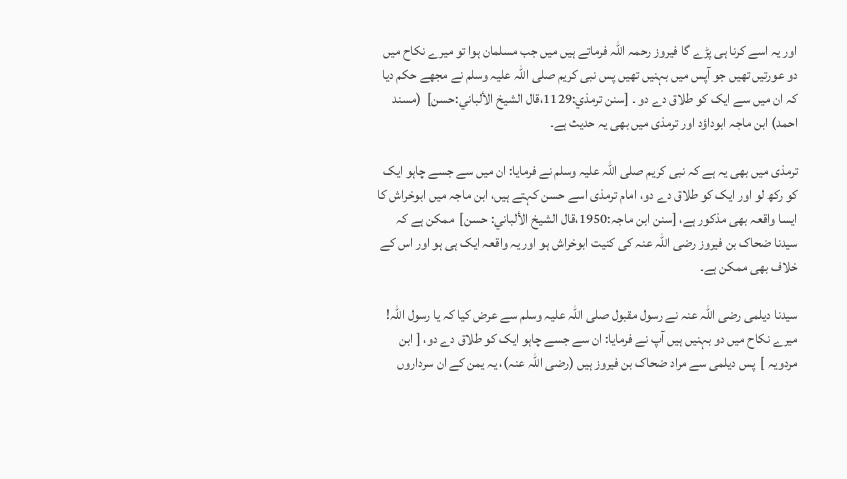اور یہ اسے کرنا ہی پڑے گا فیروز رحمہ اللہ فرماتے ہیں میں جب مسلمان ہوا تو میرے نکاح میں دو عورتیں تھیں جو آپس میں بہنیں تھیں پس نبی کریم صلی اللہ علیہ وسلم نے مجھے حکم دیا کہ ان میں سے ایک کو طلاق دے دو ۔ [سنن ترمذي:1129،قال الشيخ الألباني:حسن]  (مسند احمد) ابن ماجہ ابوداؤد اور ترمذی میں بھی یہ حدیث ہے۔

ترمذی میں بھی یہ ہے کہ نبی کریم صلی اللہ علیہ وسلم نے فرمایا: ان میں سے جسے چاہو ایک کو رکھ لو اور ایک کو طلاق دے دو، امام ترمذی اسے حسن کہتے ہیں، ابن ماجہ میں ابوخراش کا ایسا واقعہ بھی مذکور ہے، [سنن ابن ماجہ:1950،قال الشيخ الألباني: حسن]  ممکن ہے کہ سیدنا ضحاک بن فیروز رضی اللہ عنہ کی کنیت ابوخراش ہو اور یہ واقعہ ایک ہی ہو اور اس کے خلاف بھی ممکن ہے۔

سیدنا دیلمی رضی اللہ عنہ نے رسول مقبول صلی اللہ علیہ وسلم سے عرض کیا کہ یا رسول اللہ! میرے نکاح میں دو بہنیں ہیں آپ نے فرمایا: ان سے جسے چاہو ایک کو طلاق دے دو، [ ابن مردویہ ]  پس دیلمی سے مراد ضحاک بن فیروز ہیں (رضی اللہ عنہ)، یہ یمن کے ان سرداروں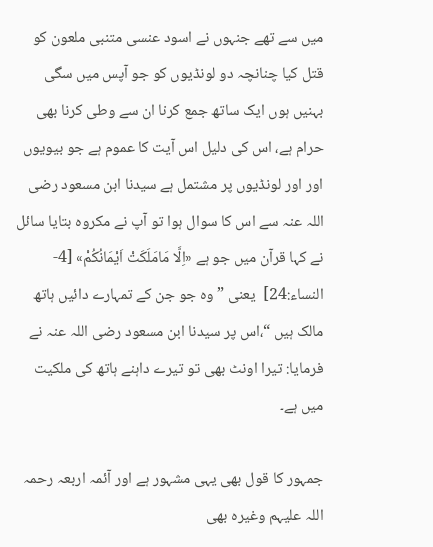میں سے تھے جنہوں نے اسود عنسی متنبی ملعون کو قتل کیا چنانچہ دو لونڈیوں کو جو آپس میں سگی بہنیں ہوں ایک ساتھ جمع کرنا ان سے وطی کرنا بھی حرام ہے، اس کی دلیل اس آیت کا عموم ہے جو بیویوں اور اور لونڈیوں پر مشتمل ہے سیدنا ابن مسعود رضی اللہ عنہ سے اس کا سوال ہوا تو آپ نے مکروہ بتایا سائل نے کہا قرآن میں جو ہے «اِلَّا مَامَلَكَتْ اَيْمَانُكُمْ» [4-النساء:24]  یعنی ” وہ جو جن کے تمہارے دائیں ہاتھ مالک ہیں “،اس پر سیدنا ابن مسعود رضی اللہ عنہ نے فرمایا: تیرا اونٹ بھی تو تیرے داہنے ہاتھ کی ملکیت میں ہے۔

جمہور کا قول بھی یہی مشہور ہے اور آئمہ اربعہ رحمہ اللہ علیہم وغیرہ بھی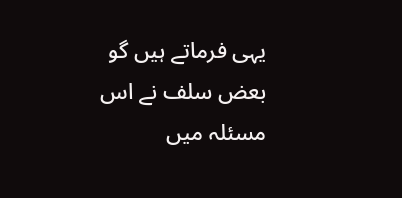یہی فرماتے ہیں گو بعض سلف نے اس مسئلہ میں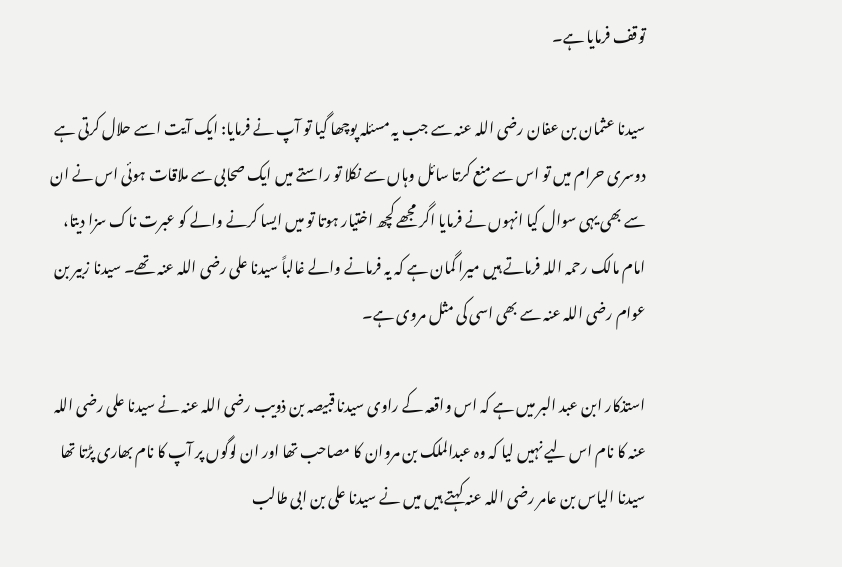توقف فرمایا ہے۔

سیدنا عثمان بن عفان رضی اللہ عنہ سے جب یہ مسئلہ پوچھا گیا تو آپ نے فرمایا: ایک آیت اسے حلال کرتی ہے دوسری حرام میں تو اس سے منع کرتا سائل وہاں سے نکلا تو راستے میں ایک صحابی سے ملاقات ہوئی اس نے ان سے بھی یہی سوال کیا انہوں نے فرمایا اگر مجھے کچھ اختیار ہوتا تو میں ایسا کرنے والے کو عبرت ناک سزا دیتا، امام مالک رحمہ اللہ فرماتے ہیں میرا گمان ہے کہ یہ فرمانے والے غالباً سیدنا علی رضی اللہ عنہ تھے۔ سیدنا زبیر بن عوام رضی اللہ عنہ سے بھی اسی کی مثل مروی ہے۔

استذکار ابن عبد البر میں ہے کہ اس واقعہ کے راوی سیدنا قبیصہ بن ذویب رضی اللہ عنہ نے سیدنا علی رضی اللہ عنہ کا نام اس لیے نہیں لیا کہ وہ عبدالملک بن مروان کا مصاحب تھا اور ان لوگوں پر آپ کا نام بھاری پڑتا تھا سیدنا الیاس بن عامر رضی اللہ عنہ کہتے ہیں میں نے سیدنا علی بن ابی طالب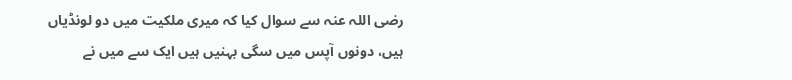رضی اللہ عنہ سے سوال کیا کہ میری ملکیت میں دو لونڈیاں ہیں، دونوں آپس میں سگی بہنیں ہیں ایک سے میں نے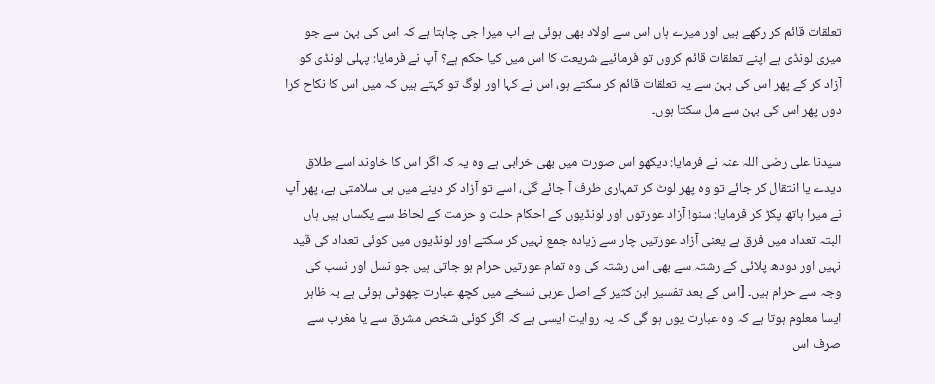تعلقات قائم کر رکھے ہیں اور میرے ہاں اس سے اولاد بھی ہوئی ہے اب میرا جی چاہتا ہے کہ اس کی بہن سے جو میری لونڈی ہے اپنے تعلقات قائم کروں تو فرمائیے شریعت کا اس میں کیا حکم ہے؟ آپ نے فرمایا: پہلی لونڈی کو آزاد کر کے پھر اس کی بہن سے یہ تعلقات قائم کر سکتے ہو، اس نے کہا اور لوگ تو کہتے ہیں کہ میں اس کا نکاح کرا دوں پھر اس کی بہن سے مل سکتا ہوں۔

سیدنا علی رضی اللہ عنہ نے فرمایا: دیکھو اس صورت میں بھی خرابی ہے وہ یہ کہ اگر اس کا خاوند اسے طلاق دیدے یا انتقال کر جائے تو وہ پھر لوٹ کر تمہاری طرف آ جائے گی، اسے تو آزاد کر دینے میں ہی سلامتی ہے، پھر آپ نے میرا ہاتھ پکڑ کر فرمایا: سنو! آزاد عورتوں اور لونڈیوں کے احکام حلت و حرمت کے لحاظ سے یکساں ہیں ہاں البتہ تعداد میں فرق ہے یعنی آزاد عورتیں چار سے زیادہ جمع نہیں کر سکتے اور لونڈیوں میں کوئی تعداد کی قید نہیں اور دودھ پلائی کے رشتہ سے بھی اس رشتہ کی وہ تمام عورتیں حرام ہو جاتی ہیں جو نسل اور نسب کی وجہ سے حرام ہیں۔ [اس کے بعد تفسیر ابن کثیر کے اصل عربی نسخے میں کچھ عبارت چھوٹی ہوئی ہے بہ ظاہر ایسا معلوم ہوتا ہے کہ وہ عبارت یوں ہو گی کہ یہ روایت ایسی ہے کہ اگر کوئی شخص مشرق سے یا مغرب سے صرف اس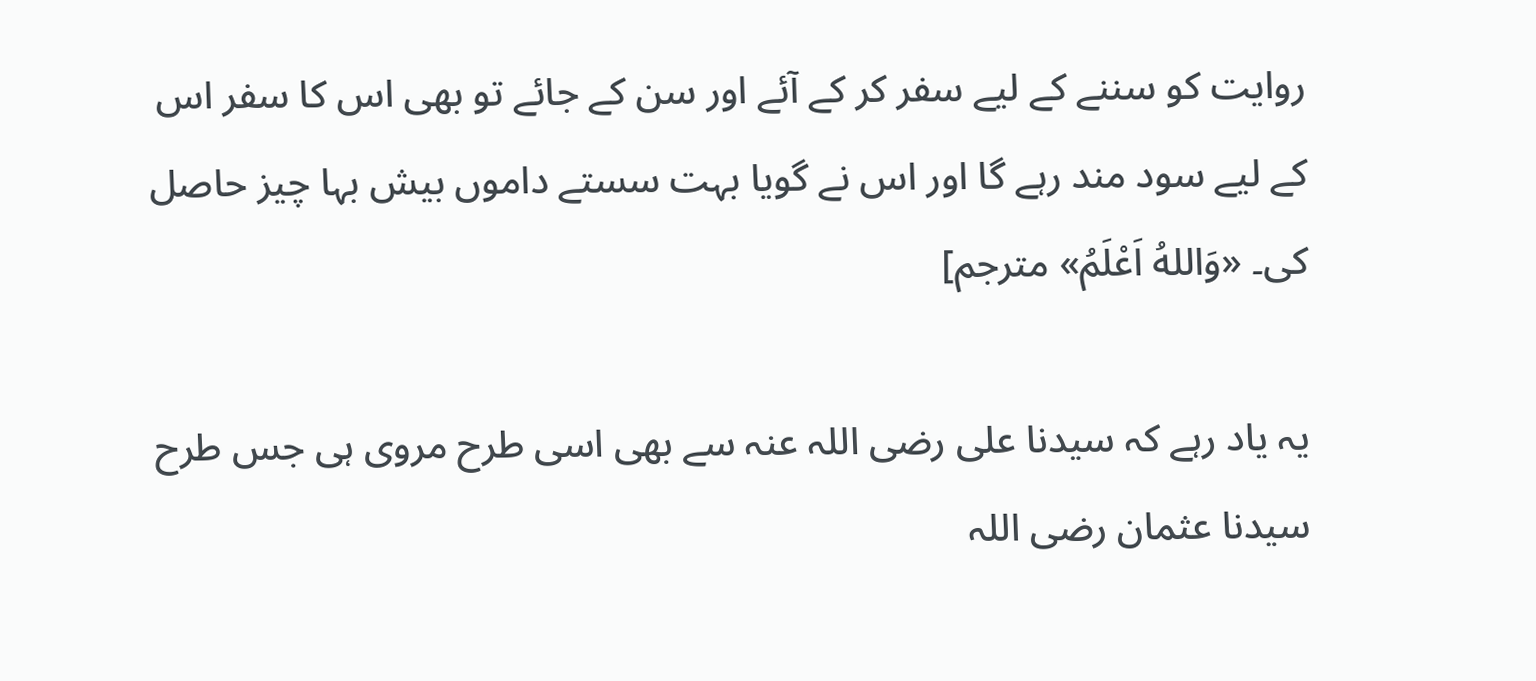روایت کو سننے کے لیے سفر کر کے آئے اور سن کے جائے تو بھی اس کا سفر اس کے لیے سود مند رہے گا اور اس نے گویا بہت سستے داموں بیش بہا چیز حاصل کی۔ «وَاللهُ اَعْلَمُ» مترجم]

یہ یاد رہے کہ سیدنا علی رضی اللہ عنہ سے بھی اسی طرح مروی ہی جس طرح سیدنا عثمان رضی اللہ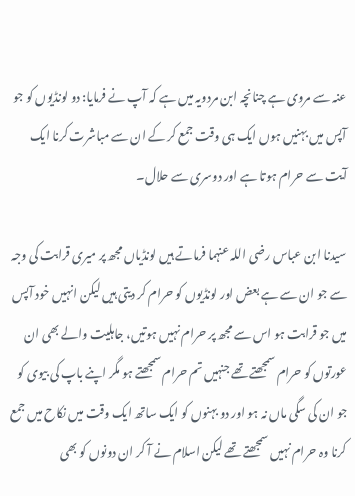عنہ سے مروی ہے چنانچہ ابن مردویہ میں ہے کہ آپ نے فرمایا: دو لونڈیوں کو جو آپس میں بہنیں ہوں ایک ہی وقت جمع کر کے ان سے مباشرت کرنا ایک آیت سے حرام ہوتا ہے اور دوسری سے حلال۔

سیدنا ابن عباس رضی اللہ عنہما فرماتے ہیں لونڈیاں مجھ پر میری قرابت کی وجہ سے جو ان سے ہے بعض اور لونڈیوں کو حرام کر دیتی ہیں لیکن انہیں خود آپس میں جو قرابت ہو اس سے مجھ پر حرام نہیں ہوتیں، جاہلیت والے بھی ان عورتوں کو حرام سمجھتے تھے جنہیں تم حرام سمجھتے ہو مگر اپنے باپ کی بیوی کو جو ان کی سگی ماں نہ ہو اور دو بہنوں کو ایک ساتھ ایک وقت میں نکاح میں جمع کرنا وہ حرام نہیں سمجھتے تھے لیکن اسلام نے آ کر ان دونوں کو بھی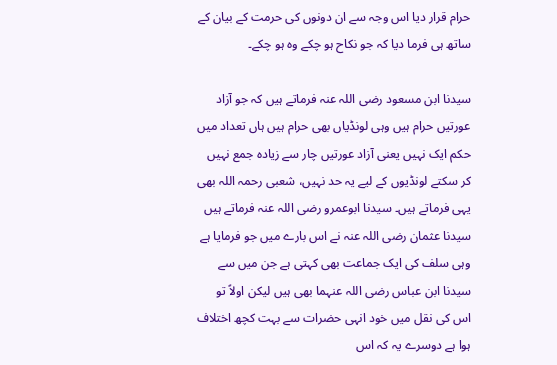حرام قرار دیا اس وجہ سے ان دونوں کی حرمت کے بیان کے ساتھ ہی فرما دیا کہ جو نکاح ہو چکے وہ ہو چکے۔

سیدنا ابن مسعود رضی اللہ عنہ فرماتے ہیں کہ جو آزاد عورتیں حرام ہیں وہی لونڈیاں بھی حرام ہیں ہاں تعداد میں حکم ایک نہیں یعنی آزاد عورتیں چار سے زیادہ جمع نہیں کر سکتے لونڈیوں کے لیے یہ حد نہیں، شعبی رحمہ اللہ بھی یہی فرماتے ہیں۔ سیدنا ابوعمرو رضی اللہ عنہ فرماتے ہیں سیدنا عثمان رضی اللہ عنہ نے اس بارے میں جو فرمایا ہے وہی سلف کی ایک جماعت بھی کہتی ہے جن میں سے سیدنا ابن عباس رضی اللہ عنہما بھی ہیں لیکن اولاً تو اس کی نقل میں خود انہی حضرات سے بہت کچھ اختلاف ہوا ہے دوسرے یہ کہ اس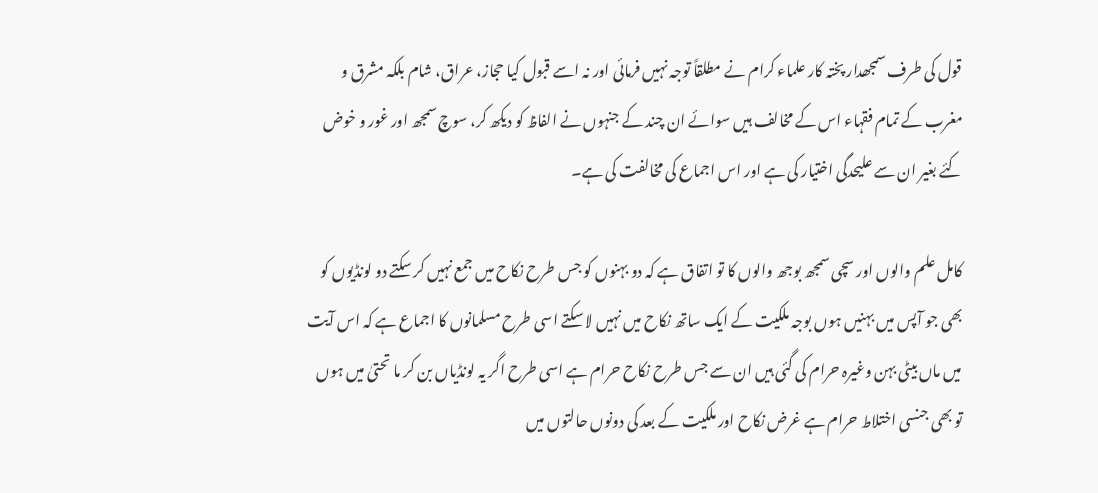قول کی طرف سمجھدار پختہ کار علماء کرام نے مطلقاً توجہ نہیں فرمائی اور نہ اسے قبول کیا حجاز، عراق، شام بلکہ مشرق و مغرب کے تمام فقہاء اس کے مخالف ہیں سوائے ان چند کے جنہوں نے الفاظ کو دیکھ کر، سوچ سمجھ اور غور و خوض کئے بغیر ان سے علیحدگی اختیار کی ہے اور اس اجماع کی مخالفت کی ہے۔

کامل علم والوں اور سچی سمجھ بوجھ والوں کا تو اتفاق ہے کہ دو بہنوں کو جس طرح نکاح میں جمع نہیں کر سکتے دو لونڈیوں کو بھی جو آپس میں بہنیں ہوں بوجہ ملکیت کے ایک ساتھ نکاح میں نہیں لا سکتے اسی طرح مسلمانوں کا اجماع ہے کہ اس آیت میں ماں بیٹی بہن وغیرہ حرام کی گئی ہیں ان سے جس طرح نکاح حرام ہے اسی طرح اگر یہ لونڈیاں بن کر ما تحتیٰ میں ہوں تو بھی جنسی اختلاط حرام ہے غرض نکاح اور ملکیت کے بعد کی دونوں حالتوں میں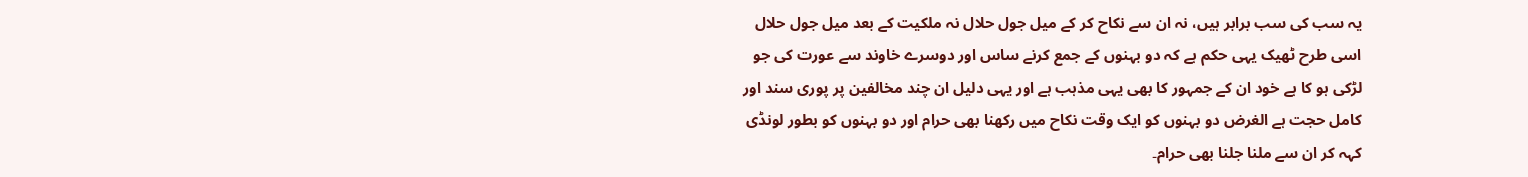یہ سب کی سب برابر ہیں، نہ ان سے نکاح کر کے میل جول حلال نہ ملکیت کے بعد میل جول حلال اسی طرح ٹھیک یہی حکم ہے کہ دو بہنوں کے جمع کرنے ساس اور دوسرے خاوند سے عورت کی جو لڑکی ہو کا ہے خود ان کے جمہور کا بھی یہی مذہب ہے اور یہی دلیل ان چند مخالفین پر پوری سند اور کامل حجت ہے الغرض دو بہنوں کو ایک وقت نکاح میں رکھنا بھی حرام اور دو بہنوں کو بطور لونڈی کہہ کر ان سے ملنا جلنا بھی حرام۔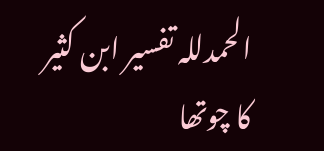الحمدللہ تفسیر ابن کثیر کا چوتھا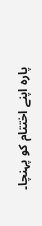پارہ اپنے اختتام کو پہنچا۔